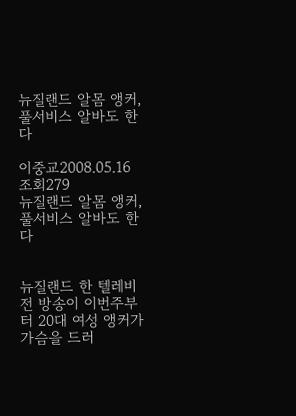뉴질랜드 알몸 앵커, 풀서비스 알바도 한다

이중교2008.05.16
조회279
뉴질랜드 알몸 앵커, 풀서비스 알바도 한다


뉴질랜드 한 텔레비전 방송이 이번주부터 20대 여성 앵커가 가슴을 드러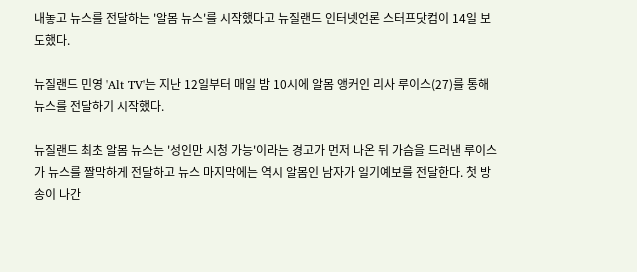내놓고 뉴스를 전달하는 '알몸 뉴스'를 시작했다고 뉴질랜드 인터넷언론 스터프닷컴이 14일 보도했다.

뉴질랜드 민영 'Alt TV'는 지난 12일부터 매일 밤 10시에 알몸 앵커인 리사 루이스(27)를 통해 뉴스를 전달하기 시작했다.

뉴질랜드 최초 알몸 뉴스는 '성인만 시청 가능'이라는 경고가 먼저 나온 뒤 가슴을 드러낸 루이스가 뉴스를 짤막하게 전달하고 뉴스 마지막에는 역시 알몸인 남자가 일기예보를 전달한다. 첫 방송이 나간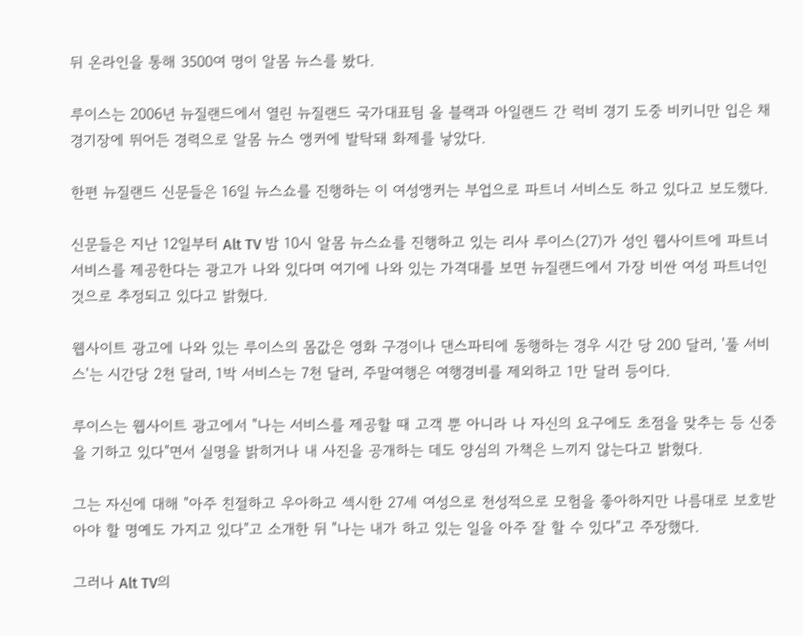뒤 온라인을 통해 3500여 명이 알몸 뉴스를 봤다.

루이스는 2006년 뉴질랜드에서 열린 뉴질랜드 국가대표팀 올 블랙과 아일랜드 간 럭비 경기 도중 비키니만 입은 채 경기장에 뛰어든 경력으로 알몸 뉴스 앵커에 발탁돼 화제를 낳았다.

한편 뉴질랜드 신문들은 16일 뉴스쇼를 진행하는 이 여성앵커는 부업으로 파트너 서비스도 하고 있다고 보도했다.

신문들은 지난 12일부터 Alt TV 밤 10시 알몸 뉴스쇼를 진행하고 있는 리사 루이스(27)가 성인 웹사이트에 파트너 서비스를 제공한다는 광고가 나와 있다며 여기에 나와 있는 가격대를 보면 뉴질랜드에서 가장 비싼 여성 파트너인 것으로 추정되고 있다고 밝혔다.

웹사이트 광고에 나와 있는 루이스의 몸값은 영화 구경이나 댄스파티에 동행하는 경우 시간 당 200 달러, '풀 서비스'는 시간당 2천 달러, 1박 서비스는 7천 달러, 주말여행은 여행경비를 제외하고 1만 달러 등이다.

루이스는 웹사이트 광고에서 "나는 서비스를 제공할 때 고객 뿐 아니라 나 자신의 요구에도 초점을 맞추는 등 신중을 기하고 있다"면서 실명을 밝히거나 내 사진을 공개하는 데도 양심의 가책은 느끼지 않는다고 밝혔다.

그는 자신에 대해 "아주 친절하고 우아하고 섹시한 27세 여성으로 천성적으로 모험을 좋아하지만 나름대로 보호받아야 할 명예도 가지고 있다"고 소개한 뒤 "나는 내가 하고 있는 일을 아주 잘 할 수 있다"고 주장했다.

그러나 Alt TV의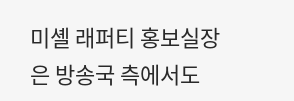미셸 래퍼티 홍보실장은 방송국 측에서도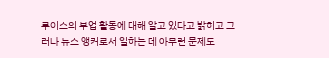루이스의 부업 활동에 대해 알고 있다고 밝히고 그러나 뉴스 앵커로서 일하는 데 아무런 문제도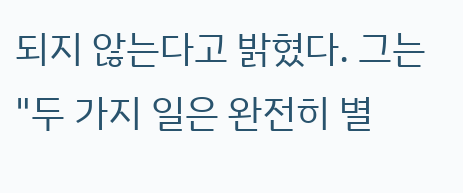되지 않는다고 밝혔다. 그는 "두 가지 일은 완전히 별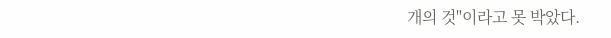개의 것"이라고 못 박았다.